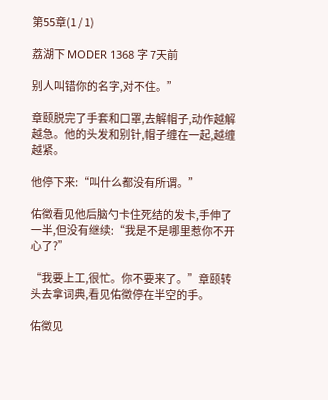第55章(1 / 1)

荔湖下 MODER 1368 字 7天前

别人叫错你的名字,对不住。”

章颐脱完了手套和口罩,去解帽子,动作越解越急。他的头发和别针,帽子缠在一起,越缠越紧。

他停下来:“叫什么都没有所谓。”

佑徵看见他后脑勺卡住死结的发卡,手伸了一半,但没有继续:“我是不是哪里惹你不开心了?”

“我要上工,很忙。你不要来了。”章颐转头去拿词典,看见佑徵停在半空的手。

佑徵见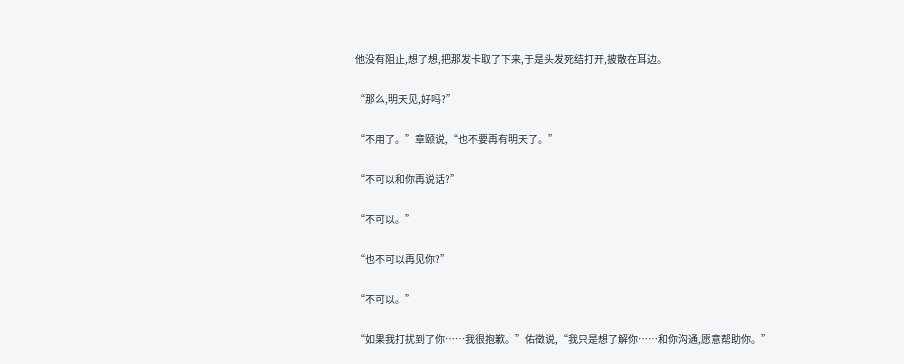他没有阻止,想了想,把那发卡取了下来,于是头发死结打开,披散在耳边。

“那么,明天见,好吗?”

“不用了。”章颐说,“也不要再有明天了。”

“不可以和你再说话?”

“不可以。”

“也不可以再见你?”

“不可以。”

“如果我打扰到了你……我很抱歉。”佑徵说,“我只是想了解你……和你沟通,愿意帮助你。”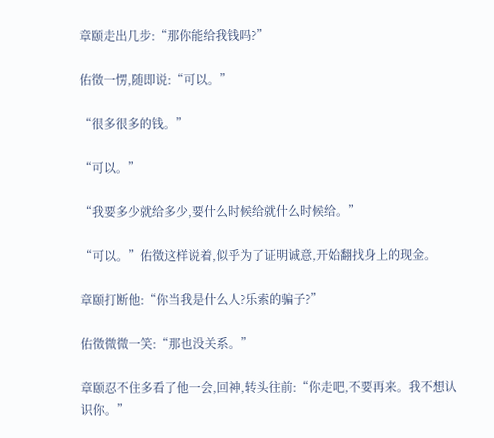章颐走出几步:“那你能给我钱吗?”

佑徵一愣,随即说:“可以。”

“很多很多的钱。”

“可以。”

“我要多少就给多少,要什么时候给就什么时候给。”

“可以。”佑徵这样说着,似乎为了证明诚意,开始翻找身上的现金。

章颐打断他:“你当我是什么人?乐索的骗子?”

佑徵微微一笑:“那也没关系。”

章颐忍不住多看了他一会,回神,转头往前:“你走吧,不要再来。我不想认识你。”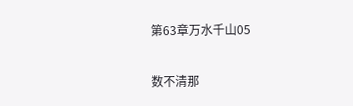第63章万水千山05

数不清那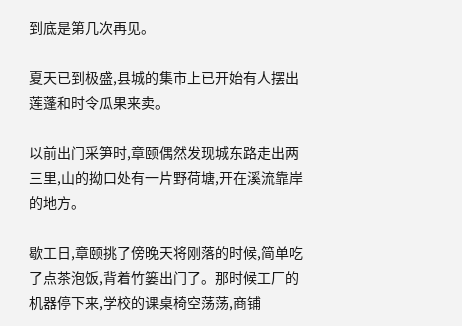到底是第几次再见。

夏天已到极盛,县城的集市上已开始有人摆出莲蓬和时令瓜果来卖。

以前出门采笋时,章颐偶然发现城东路走出两三里,山的拗口处有一片野荷塘,开在溪流靠岸的地方。

歇工日,章颐挑了傍晚天将刚落的时候,简单吃了点茶泡饭,背着竹篓出门了。那时候工厂的机器停下来,学校的课桌椅空荡荡,商铺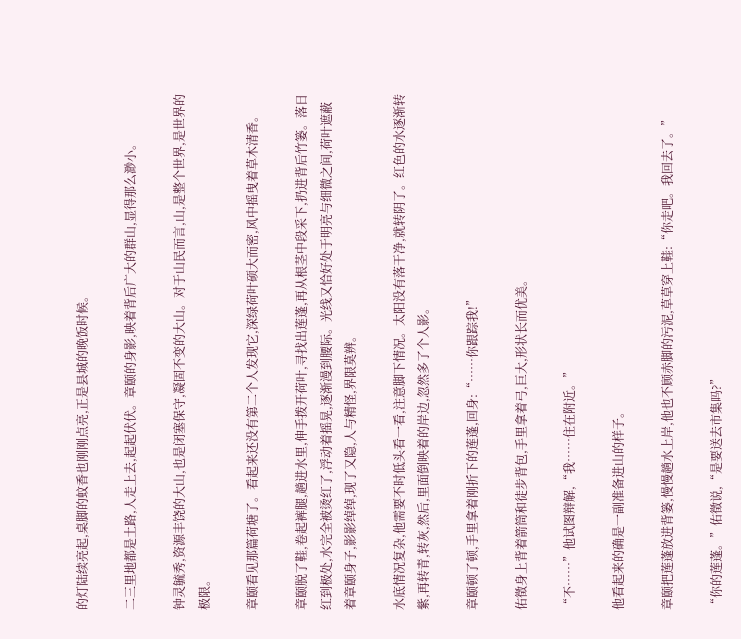的灯陆续亮起,桌脚的蚊香也刚刚点亮,正是县城的晚饭时候。

二三里地都是土路,人走上去,起起伏伏。章颐的身影,映着背后广大的群山,显得那么渺小。

钟灵毓秀,资源丰饶的大山,也是闭塞保守,凝固不变的大山。对于山民而言,山,是整个世界,是世界的极限。

章颐看见那篇荷塘了。看起来还没有第二个人发现它,深绿荷叶硕大而密,风中摇曳着草木清香。

章颐脱了鞋,卷起裤腿,趟进水里,伸手拨开荷叶,寻找出莲蓬,再从根茎中段采下,扔进背后竹篓。落日红到极处,水完全被烫红了,浮动着摇晃,逐渐漫到腰际。光线又恰好处于明亮与细微之间,荷叶遮蔽着章颐身子,影影绰绰,现了又隐,人与精怪,界限莫辨。

水底情况复杂,他需要不时低头看一看,注意脚下情况。太阳没有落干净,就转阴了。红色的水逐渐转紫,再转青,转灰,然后,里面倒映着的岸边,忽然多了个人影。

章颐顿了顿,手里拿着刚折下的莲蓬,回身:“……你跟踪我!”

佑徵身上背着箭筒和徒步背包,手里拿着弓,巨大,形状长而优美。

“不……”他试图辩解,“我……住在附近。”

他看起来的确是一副准备进山的样子。

章颐把莲蓬放进背篓,慢慢趟水上岸,他也不顾赤脚的污泥,草草穿上鞋:“你走吧。我回去了。”

“你的莲蓬。”佑徵说,“是要送去市集吗?”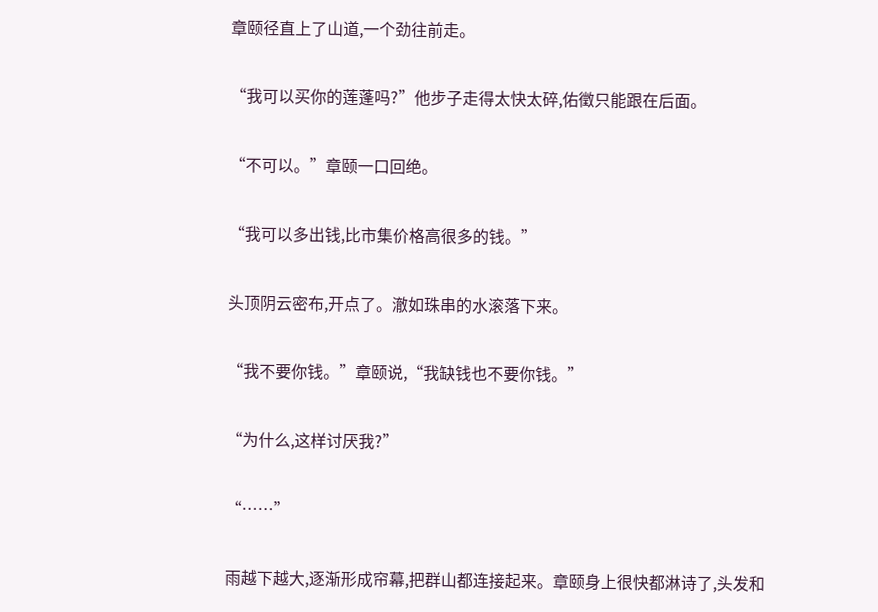章颐径直上了山道,一个劲往前走。

“我可以买你的莲蓬吗?”他步子走得太快太碎,佑徵只能跟在后面。

“不可以。”章颐一口回绝。

“我可以多出钱,比市集价格高很多的钱。”

头顶阴云密布,开点了。澈如珠串的水滚落下来。

“我不要你钱。”章颐说,“我缺钱也不要你钱。”

“为什么,这样讨厌我?”

“……”

雨越下越大,逐渐形成帘幕,把群山都连接起来。章颐身上很快都淋诗了,头发和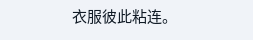衣服彼此粘连。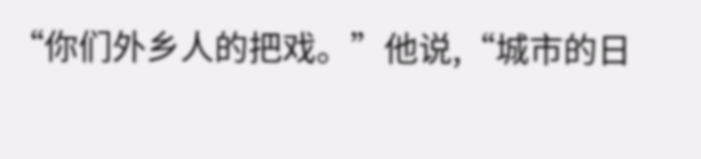“你们外乡人的把戏。”他说,“城市的日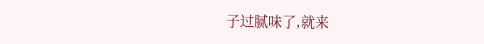子过腻味了,就来